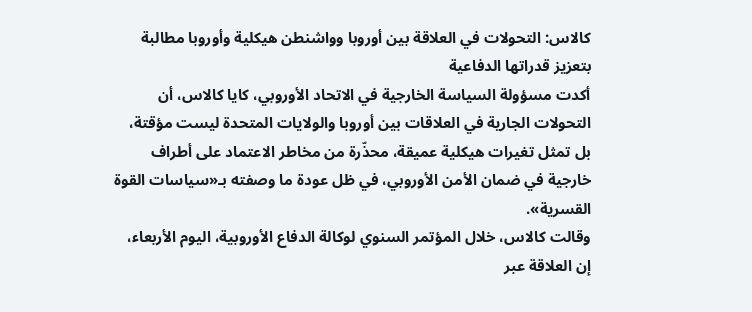كالاس: التحولات في العلاقة بين أوروبا وواشنطن هيكلية وأوروبا مطالبة بتعزيز قدراتها الدفاعية
أكدت مسؤولة السياسة الخارجية في الاتحاد الأوروبي، كايا كالاس، أن التحولات الجارية في العلاقات بين أوروبا والولايات المتحدة ليست مؤقتة، بل تمثل تغيرات هيكلية عميقة، محذّرة من مخاطر الاعتماد على أطراف خارجية في ضمان الأمن الأوروبي، في ظل عودة ما وصفته بـ«سياسات القوة القسرية».
وقالت كالاس، خلال المؤتمر السنوي لوكالة الدفاع الأوروبية، اليوم الأربعاء، إن العلاقة عبر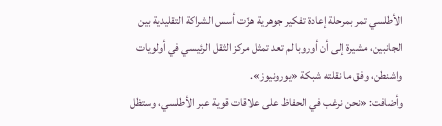الأطلسي تمر بمرحلة إعادة تفكير جوهرية هزّت أسس الشراكة التقليدية بين الجانبين، مشيرة إلى أن أوروبا لم تعد تمثل مركز الثقل الرئيسي في أولويات واشنطن، وفق ما نقلته شبكة «يورونيوز».
وأضافت: «نحن نرغب في الحفاظ على علاقات قوية عبر الأطلسي، وستظل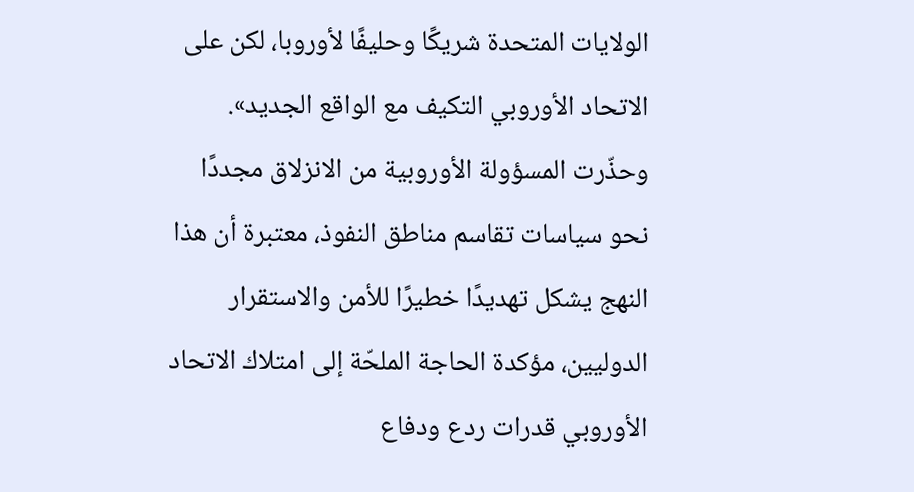الولايات المتحدة شريكًا وحليفًا لأوروبا، لكن على الاتحاد الأوروبي التكيف مع الواقع الجديد».
وحذّرت المسؤولة الأوروبية من الانزلاق مجددًا نحو سياسات تقاسم مناطق النفوذ، معتبرة أن هذا النهج يشكل تهديدًا خطيرًا للأمن والاستقرار الدوليين، مؤكدة الحاجة الملحّة إلى امتلاك الاتحاد الأوروبي قدرات ردع ودفاع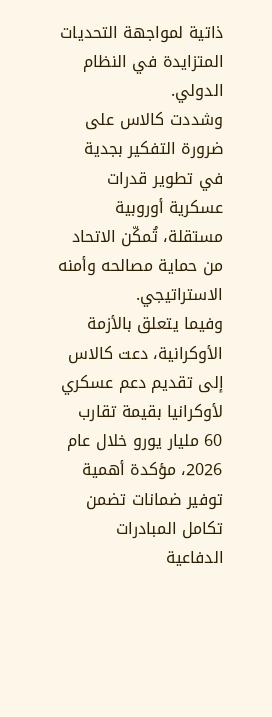ذاتية لمواجهة التحديات المتزايدة في النظام الدولي.
وشددت كالاس على ضرورة التفكير بجدية في تطوير قدرات عسكرية أوروبية مستقلة، تُمكّن الاتحاد من حماية مصالحه وأمنه الاستراتيجي.
وفيما يتعلق بالأزمة الأوكرانية، دعت كالاس إلى تقديم دعم عسكري لأوكرانيا بقيمة تقارب 60 مليار يورو خلال عام 2026، مؤكدة أهمية توفير ضمانات تضمن تكامل المبادرات الدفاعية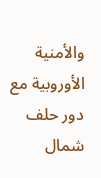والأمنية الأوروبية مع دور حلف شمال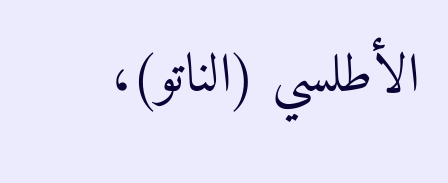الأطلسي (الناتو)،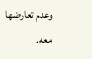وعدم تعارضها معه.